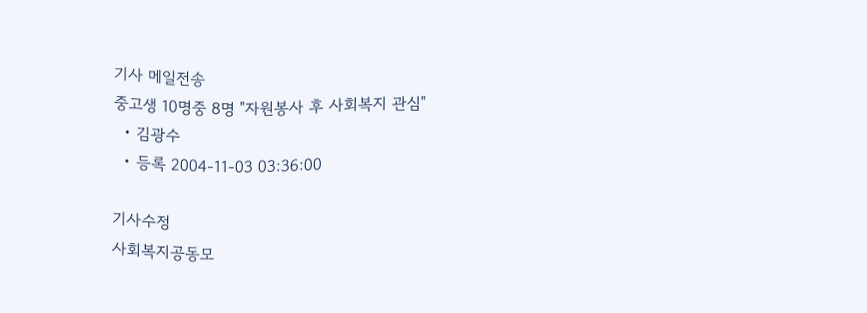기사 메일전송
중고생 10명중 8명 "자원봉사 후 사회복지 관심"
  • 김광수
  • 등록 2004-11-03 03:36:00

기사수정
사회복지공동모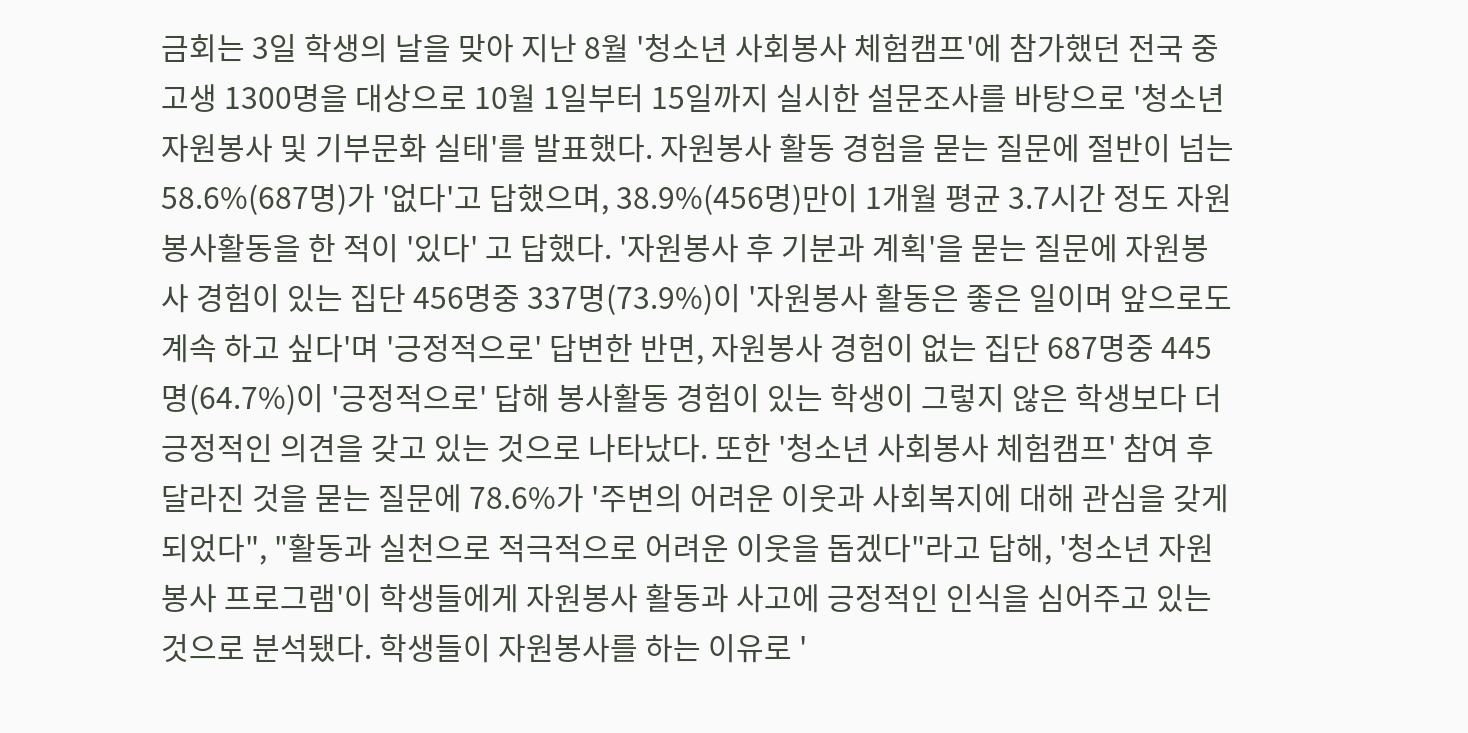금회는 3일 학생의 날을 맞아 지난 8월 '청소년 사회봉사 체험캠프'에 참가했던 전국 중고생 1300명을 대상으로 10월 1일부터 15일까지 실시한 설문조사를 바탕으로 '청소년 자원봉사 및 기부문화 실태'를 발표했다. 자원봉사 활동 경험을 묻는 질문에 절반이 넘는 58.6%(687명)가 '없다'고 답했으며, 38.9%(456명)만이 1개월 평균 3.7시간 정도 자원봉사활동을 한 적이 '있다' 고 답했다. '자원봉사 후 기분과 계획'을 묻는 질문에 자원봉사 경험이 있는 집단 456명중 337명(73.9%)이 '자원봉사 활동은 좋은 일이며 앞으로도 계속 하고 싶다'며 '긍정적으로' 답변한 반면, 자원봉사 경험이 없는 집단 687명중 445명(64.7%)이 '긍정적으로' 답해 봉사활동 경험이 있는 학생이 그렇지 않은 학생보다 더 긍정적인 의견을 갖고 있는 것으로 나타났다. 또한 '청소년 사회봉사 체험캠프' 참여 후 달라진 것을 묻는 질문에 78.6%가 '주변의 어려운 이웃과 사회복지에 대해 관심을 갖게 되었다", "활동과 실천으로 적극적으로 어려운 이웃을 돕겠다"라고 답해, '청소년 자원봉사 프로그램'이 학생들에게 자원봉사 활동과 사고에 긍정적인 인식을 심어주고 있는 것으로 분석됐다. 학생들이 자원봉사를 하는 이유로 '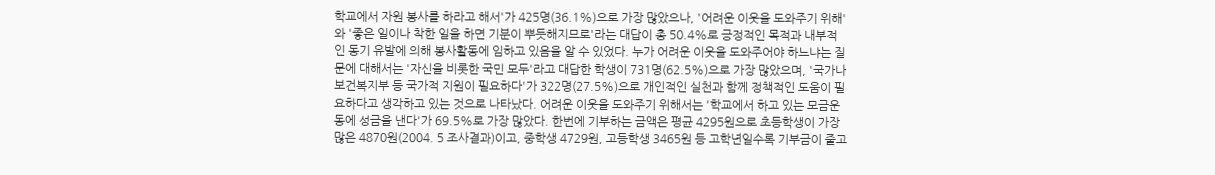학교에서 자원 봉사를 하라고 해서'가 425명(36.1%)으로 가장 많았으나, '어려운 이웃을 도와주기 위해'와 '좋은 일이나 착한 일을 하면 기분이 뿌듯해지므로'라는 대답이 총 50.4%로 긍정적인 목적과 내부적인 동기 유발에 의해 봉사활동에 임하고 있음을 알 수 있었다. 누가 어려운 이웃을 도와주어야 하느냐는 질문에 대해서는 '자신을 비롯한 국민 모두'라고 대답한 학생이 731명(62.5%)으로 가장 많았으며, '국가나 보건복지부 등 국가적 지원이 필요하다'가 322명(27.5%)으로 개인적인 실천과 함께 정책적인 도움이 필요하다고 생각하고 있는 것으로 나타났다. 어려운 이웃을 도와주기 위해서는 '학교에서 하고 있는 모금운동에 성금을 낸다'가 69.5%로 가장 많았다. 한번에 기부하는 금액은 평균 4295원으로 초등학생이 가장 많은 4870원(2004. 5 조사결과)이고, 중학생 4729원, 고등학생 3465원 등 고학년일수록 기부금이 줄고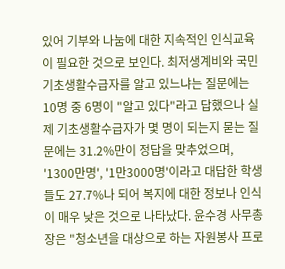있어 기부와 나눔에 대한 지속적인 인식교육이 필요한 것으로 보인다. 최저생계비와 국민기초생활수급자를 알고 있느냐는 질문에는 10명 중 6명이 "알고 있다"라고 답했으나 실제 기초생활수급자가 몇 명이 되는지 묻는 질문에는 31.2%만이 정답을 맞추었으며, '1300만명', '1만3000명'이라고 대답한 학생들도 27.7%나 되어 복지에 대한 정보나 인식이 매우 낮은 것으로 나타났다. 윤수경 사무총장은 "청소년을 대상으로 하는 자원봉사 프로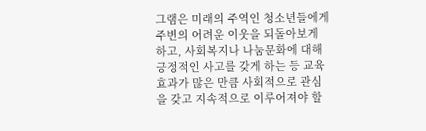그램은 미래의 주역인 청소년들에게 주변의 어려운 이웃을 되돌아보게 하고, 사회복지나 나눔문화에 대해 긍정적인 사고를 갖게 하는 등 교육효과가 많은 만큼 사회적으로 관심을 갖고 지속적으로 이루어져야 할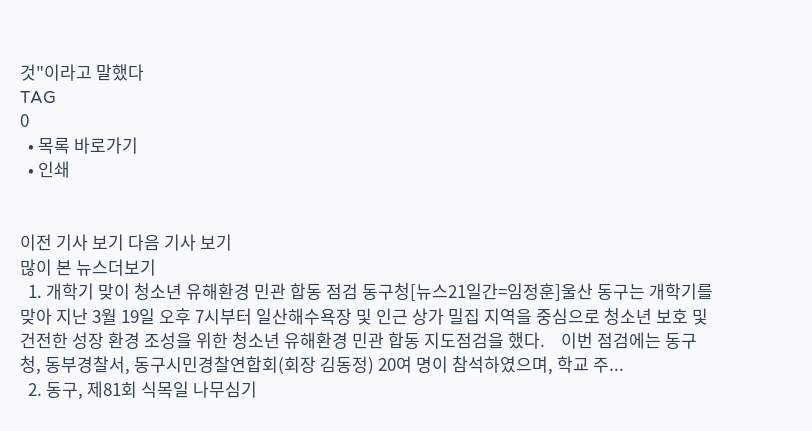것"이라고 말했다
TAG
0
  • 목록 바로가기
  • 인쇄


이전 기사 보기 다음 기사 보기
많이 본 뉴스더보기
  1. 개학기 맞이 청소년 유해환경 민관 합동 점검 동구청[뉴스21일간=임정훈]울산 동구는 개학기를 맞아 지난 3월 19일 오후 7시부터 일산해수욕장 및 인근 상가 밀집 지역을 중심으로 청소년 보호 및 건전한 성장 환경 조성을 위한 청소년 유해환경 민관 합동 지도점검을 했다.    이번 점검에는 동구청, 동부경찰서, 동구시민경찰연합회(회장 김동정) 20여 명이 참석하였으며, 학교 주...
  2. 동구, 제81회 식목일 나무심기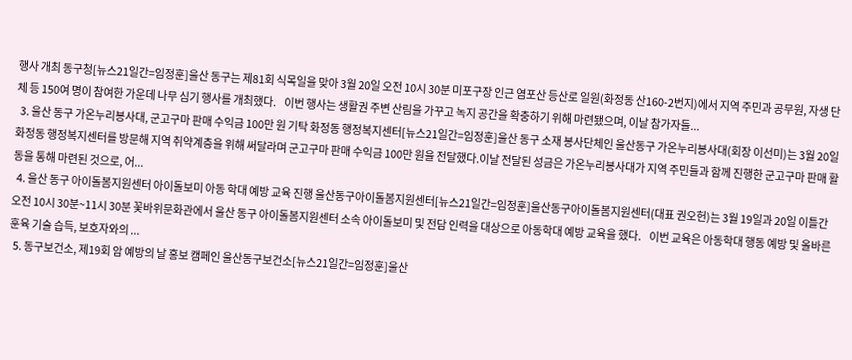행사 개최 동구청[뉴스21일간=임정훈]울산 동구는 제81회 식목일을 맞아 3월 20일 오전 10시 30분 미포구장 인근 염포산 등산로 일원(화정동 산160-2번지)에서 지역 주민과 공무원, 자생 단체 등 150여 명이 참여한 가운데 나무 심기 행사를 개최했다.    이번 행사는 생활권 주변 산림을 가꾸고 녹지 공간을 확충하기 위해 마련됐으며, 이날 참가자들...
  3. 울산 동구 가온누리봉사대, 군고구마 판매 수익금 100만 원 기탁 화정동 행정복지센터[뉴스21일간=임정훈]울산 동구 소재 봉사단체인 울산동구 가온누리봉사대(회장 이선미)는 3월 20일 화정동 행정복지센터를 방문해 지역 취약계층을 위해 써달라며 군고구마 판매 수익금 100만 원을 전달했다.이날 전달된 성금은 가온누리봉사대가 지역 주민들과 함께 진행한 군고구마 판매 활동을 통해 마련된 것으로, 어...
  4. 울산 동구 아이돌봄지원센터 아이돌보미 아동 학대 예방 교육 진행 울산동구아이돌봄지원센터[뉴스21일간=임정훈]울산동구아이돌봄지원센터(대표 권오헌)는 3월 19일과 20일 이틀간 오전 10시 30분~11시 30분 꽃바위문화관에서 울산 동구 아이돌봄지원센터 소속 아이돌보미 및 전담 인력을 대상으로 아동학대 예방 교육을 했다.    이번 교육은 아동학대 행동 예방 및 올바른 훈육 기술 습득, 보호자와의 ...
  5. 동구보건소, 제19회 암 예방의 날 홍보 캠페인 울산동구보건소[뉴스21일간=임정훈]울산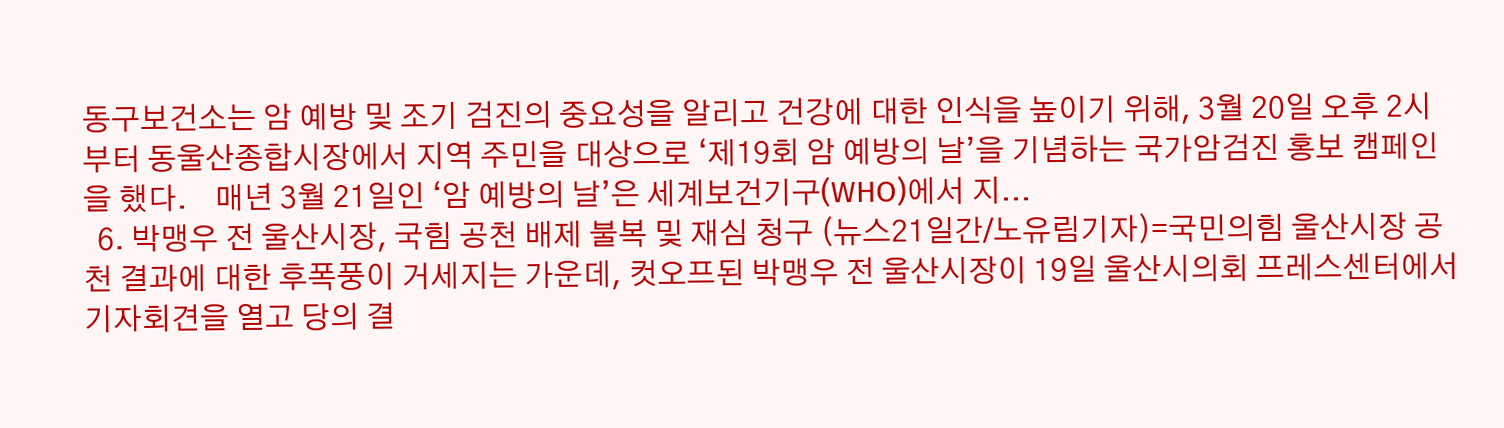동구보건소는 암 예방 및 조기 검진의 중요성을 알리고 건강에 대한 인식을 높이기 위해, 3월 20일 오후 2시부터 동울산종합시장에서 지역 주민을 대상으로 ‘제19회 암 예방의 날’을 기념하는 국가암검진 홍보 캠페인을 했다.    매년 3월 21일인 ‘암 예방의 날’은 세계보건기구(WHO)에서 지...
  6. 박맹우 전 울산시장, 국힘 공천 배제 불복 및 재심 청구 (뉴스21일간/노유림기자)=국민의힘 울산시장 공천 결과에 대한 후폭풍이 거세지는 가운데, 컷오프된 박맹우 전 울산시장이 19일 울산시의회 프레스센터에서 기자회견을 열고 당의 결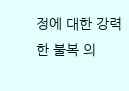정에 대한 강력한 불복 의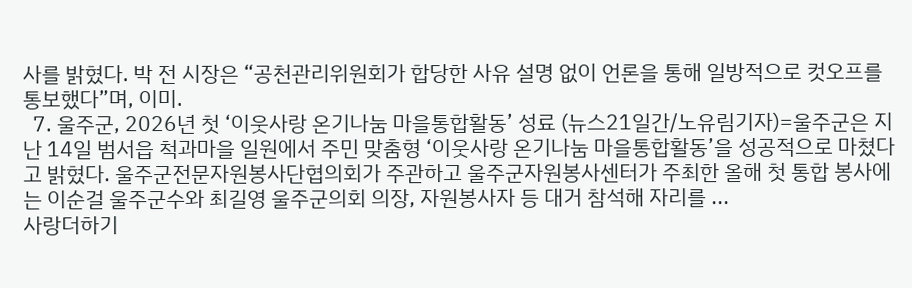사를 밝혔다. 박 전 시장은 “공천관리위원회가 합당한 사유 설명 없이 언론을 통해 일방적으로 컷오프를 통보했다”며, 이미.
  7. 울주군, 2026년 첫 ‘이웃사랑 온기나눔 마을통합활동’ 성료 (뉴스21일간/노유림기자)=울주군은 지난 14일 범서읍 척과마을 일원에서 주민 맞춤형 ‘이웃사랑 온기나눔 마을통합활동’을 성공적으로 마쳤다고 밝혔다. 울주군전문자원봉사단협의회가 주관하고 울주군자원봉사센터가 주최한 올해 첫 통합 봉사에는 이순걸 울주군수와 최길영 울주군의회 의장, 자원봉사자 등 대거 참석해 자리를 ...
사랑더하기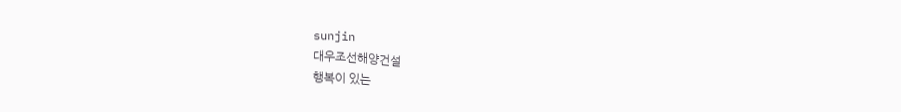sunjin
대우조선해양건설
행복이 있는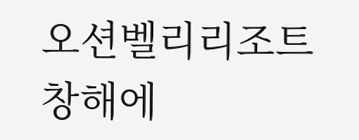오션벨리리조트
창해에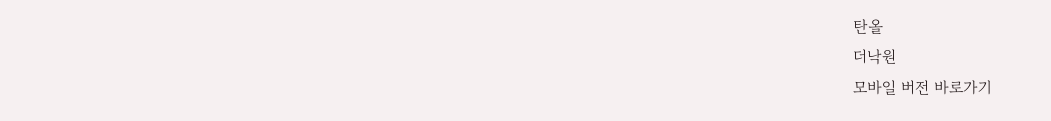탄올
더낙원
모바일 버전 바로가기